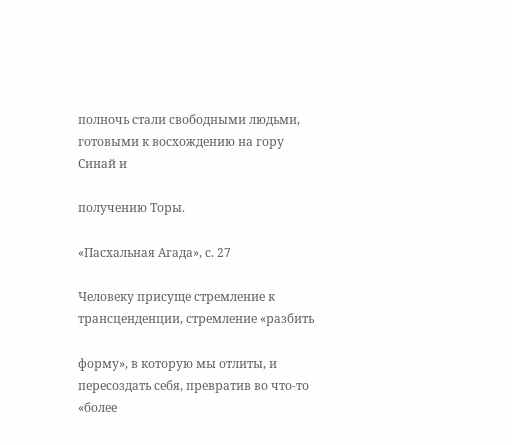полночь стали свободными людьми, готовыми к восхождению на гору Синай и

получению Торы.

«Пасхальная Агада», с. 27

Человеку присуще стремление к трансценденции, стремление «разбить

форму», в которую мы отлиты, и пересоздать себя, превратив во что-то «более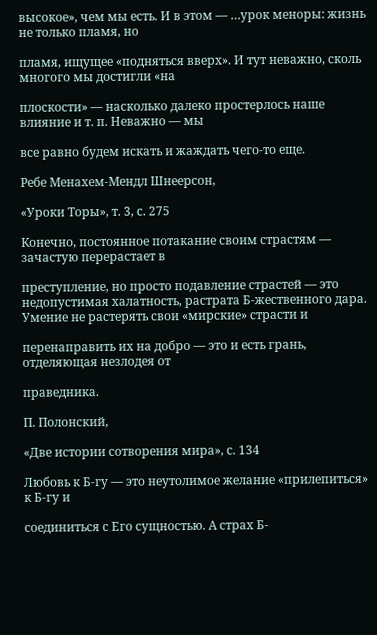высокое», чем мы есть. И в этом — …урок меноры: жизнь не только пламя, но

пламя, ищущее «подняться вверх». И тут неважно, сколь многого мы достигли «на

плоскости» — насколько далеко простерлось наше влияние и т. п. Неважно — мы

все равно будем искать и жаждать чего-то еще.

Ребе Менахем-Мендл Шнеерсон,

«Уроки Торы», т. 3, с. 275

Конечно, постоянное потакание своим страстям — зачастую перерастает в

преступление, но просто подавление страстей — это недопустимая халатность, растрата Б-жественного дара. Умение не растерять свои «мирские» страсти и

перенаправить их на добро — это и есть грань, отделяющая незлодея от

праведника.

П. Полонский,

«Две истории сотворения мира», с. 134

Любовь к Б-гу — это неутолимое желание «прилепиться» к Б-гу и

соединиться с Его сущностью. А страх Б-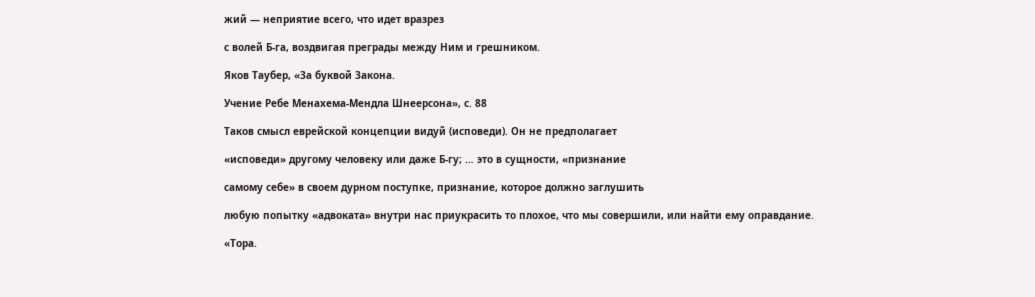жий — неприятие всего, что идет вразрез

с волей Б-га, воздвигая преграды между Ним и грешником.

Яков Таубер, «За буквой Закона.

Учение Ребе Менахема-Мендла Шнеерсона», с. 88

Таков смысл еврейской концепции видуй (исповеди). Он не предполагает

«исповеди» другому человеку или даже Б-гу; … это в сущности, «признание

самому себе» в своем дурном поступке, признание, которое должно заглушить

любую попытку «адвоката» внутри нас приукрасить то плохое, что мы совершили, или найти ему оправдание.

«Тора.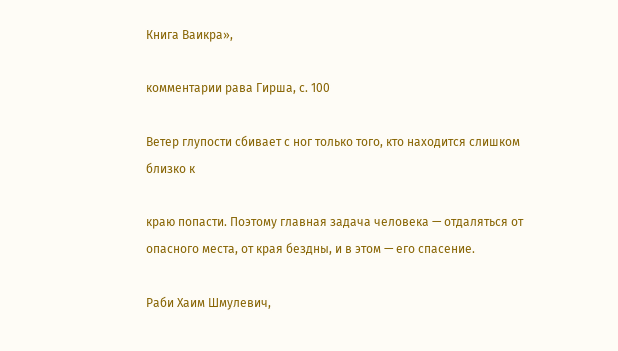Книга Ваикра»,

комментарии рава Гирша, с. 100

Ветер глупости сбивает с ног только того, кто находится слишком близко к

краю попасти. Поэтому главная задача человека — отдаляться от опасного места, от края бездны, и в этом — его спасение.

Раби Хаим Шмулевич,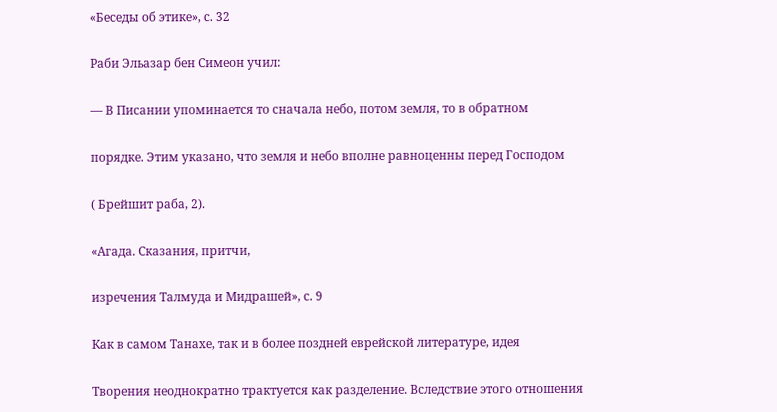«Беседы об этике», с. 32

Раби Эльазар бен Симеон учил:

— В Писании упоминается то сначала небо, потом земля, то в обратном

порядке. Этим указано, что земля и небо вполне равноценны перед Господом

( Брейшит раба, 2).

«Агада. Сказания, притчи,

изречения Талмуда и Мидрашей», с. 9

Как в самом Танахе, так и в более поздней еврейской литературе, идея

Творения неоднократно трактуется как разделение. Вследствие этого отношения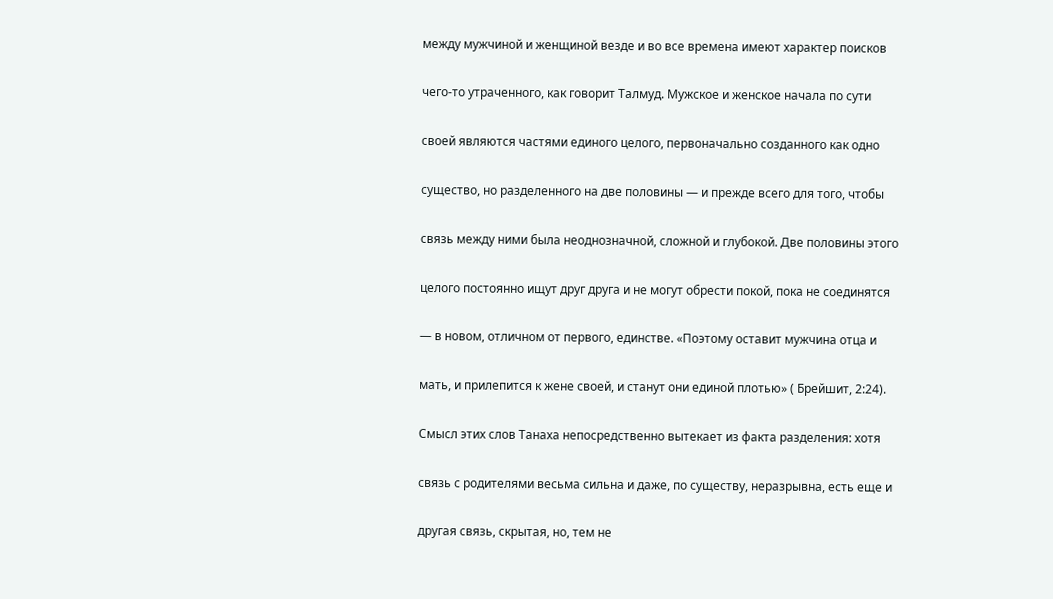между мужчиной и женщиной везде и во все времена имеют характер поисков

чего-то утраченного, как говорит Талмуд. Мужское и женское начала по сути

своей являются частями единого целого, первоначально созданного как одно

существо, но разделенного на две половины — и прежде всего для того, чтобы

связь между ними была неоднозначной, сложной и глубокой. Две половины этого

целого постоянно ищут друг друга и не могут обрести покой, пока не соединятся

— в новом, отличном от первого, единстве. «Поэтому оставит мужчина отца и

мать, и прилепится к жене своей, и станут они единой плотью» ( Брейшит, 2:24).

Смысл этих слов Танаха непосредственно вытекает из факта разделения: хотя

связь с родителями весьма сильна и даже, по существу, неразрывна, есть еще и

другая связь, скрытая, но, тем не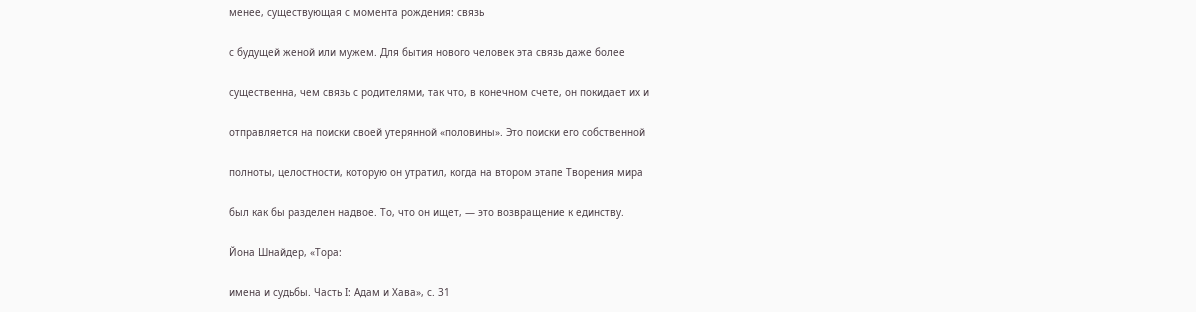менее, существующая с момента рождения: связь

с будущей женой или мужем. Для бытия нового человек эта связь даже более

существенна, чем связь с родителями, так что, в конечном счете, он покидает их и

отправляется на поиски своей утерянной «половины». Это поиски его собственной

полноты, целостности, которую он утратил, когда на втором этапе Творения мира

был как бы разделен надвое. То, что он ищет, — это возвращение к единству.

Йона Шнайдер, «Тора:

имена и судьбы. Часть I: Адам и Хава», с. 31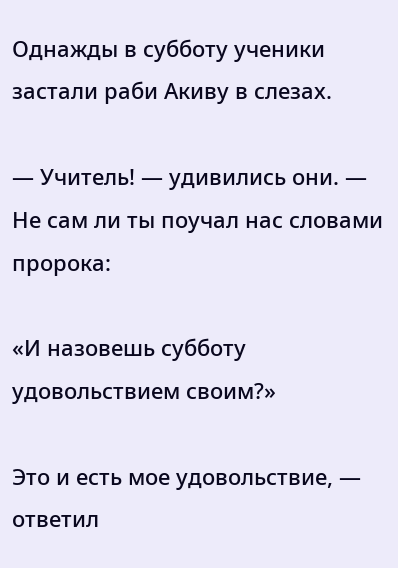Однажды в субботу ученики застали раби Акиву в слезах.

— Учитель! — удивились они. — Не сам ли ты поучал нас словами пророка:

«И назовешь субботу удовольствием своим?»

Это и есть мое удовольствие, — ответил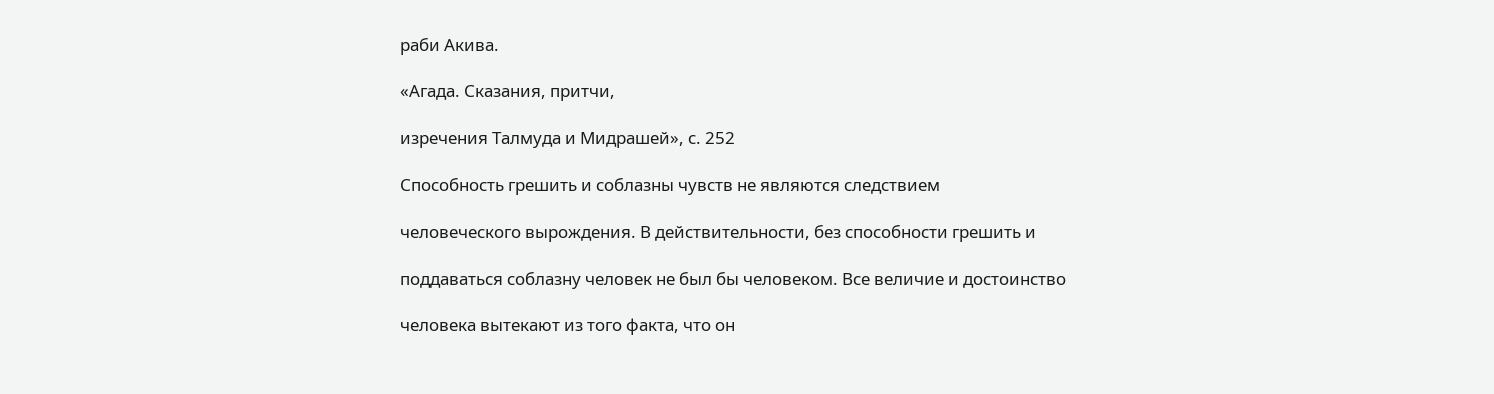раби Акива.

«Агада. Сказания, притчи,

изречения Талмуда и Мидрашей», с. 252

Способность грешить и соблазны чувств не являются следствием

человеческого вырождения. В действительности, без способности грешить и

поддаваться соблазну человек не был бы человеком. Все величие и достоинство

человека вытекают из того факта, что он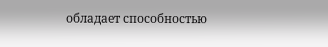обладает способностью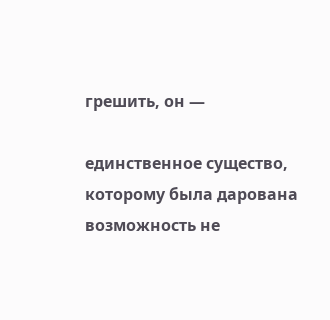грешить, он —

единственное существо, которому была дарована возможность не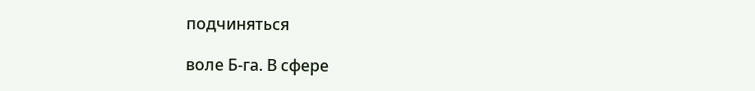подчиняться

воле Б-га. В сфере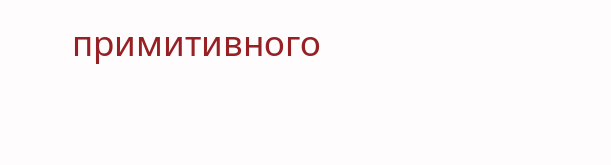примитивного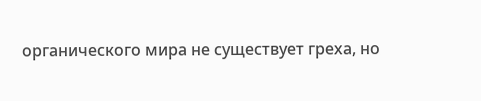органического мира не существует греха, но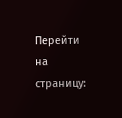Перейти на страницу: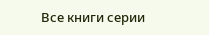Все книги серии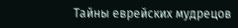Тайны еврейских мудрецов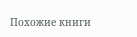Похожие книги